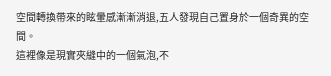空間轉換帶來的眩暈感漸漸消退,五人發現自己置身於一個奇異的空間。
這裡像是現實夾縫中的一個氣泡,不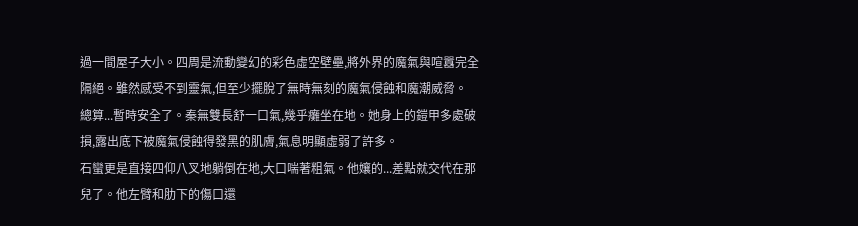過一間屋子大小。四周是流動變幻的彩色虛空壁壘,將外界的魔氣與喧囂完全隔絕。雖然感受不到靈氣,但至少擺脫了無時無刻的魔氣侵蝕和魔潮威脅。
總算...暫時安全了。秦無雙長舒一口氣,幾乎癱坐在地。她身上的鎧甲多處破損,露出底下被魔氣侵蝕得發黑的肌膚,氣息明顯虛弱了許多。
石蠻更是直接四仰八叉地躺倒在地,大口喘著粗氣。他孃的...差點就交代在那兒了。他左臂和肋下的傷口還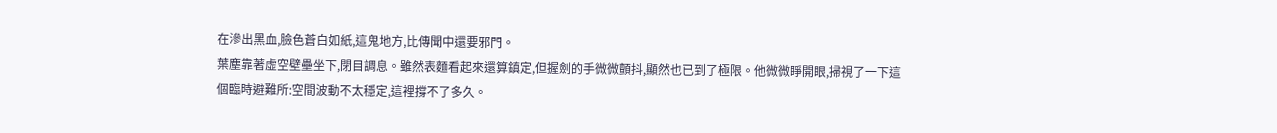在滲出黑血,臉色蒼白如紙,這鬼地方,比傳聞中還要邪門。
葉塵靠著虛空壁壘坐下,閉目調息。雖然表麵看起來還算鎮定,但握劍的手微微顫抖,顯然也已到了極限。他微微睜開眼,掃視了一下這個臨時避難所:空間波動不太穩定,這裡撐不了多久。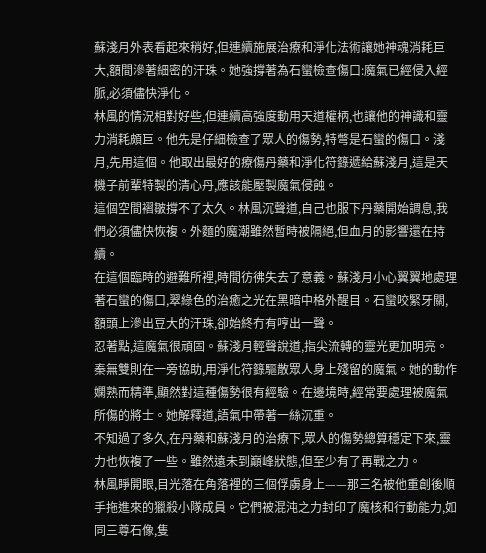蘇淺月外表看起來稍好,但連續施展治療和淨化法術讓她神魂消耗巨大,額間滲著細密的汗珠。她強撐著為石蠻檢查傷口:魔氣已經侵入經脈,必須儘快淨化。
林風的情況相對好些,但連續高強度動用天道權柄,也讓他的神識和靈力消耗頗巨。他先是仔細檢查了眾人的傷勢,特彆是石蠻的傷口。淺月,先用這個。他取出最好的療傷丹藥和淨化符籙遞給蘇淺月,這是天機子前輩特製的清心丹,應該能壓製魔氣侵蝕。
這個空間褶皺撐不了太久。林風沉聲道,自己也服下丹藥開始調息,我們必須儘快恢複。外麵的魔潮雖然暫時被隔絕,但血月的影響還在持續。
在這個臨時的避難所裡,時間彷彿失去了意義。蘇淺月小心翼翼地處理著石蠻的傷口,翠綠色的治癒之光在黑暗中格外醒目。石蠻咬緊牙關,額頭上滲出豆大的汗珠,卻始終冇有哼出一聲。
忍著點,這魔氣很頑固。蘇淺月輕聲說道,指尖流轉的靈光更加明亮。
秦無雙則在一旁協助,用淨化符籙驅散眾人身上殘留的魔氣。她的動作嫻熟而精準,顯然對這種傷勢很有經驗。在邊境時,經常要處理被魔氣所傷的將士。她解釋道,語氣中帶著一絲沉重。
不知過了多久,在丹藥和蘇淺月的治療下,眾人的傷勢總算穩定下來,靈力也恢複了一些。雖然遠未到巔峰狀態,但至少有了再戰之力。
林風睜開眼,目光落在角落裡的三個俘虜身上——那三名被他重創後順手拖進來的獵殺小隊成員。它們被混沌之力封印了魔核和行動能力,如同三尊石像,隻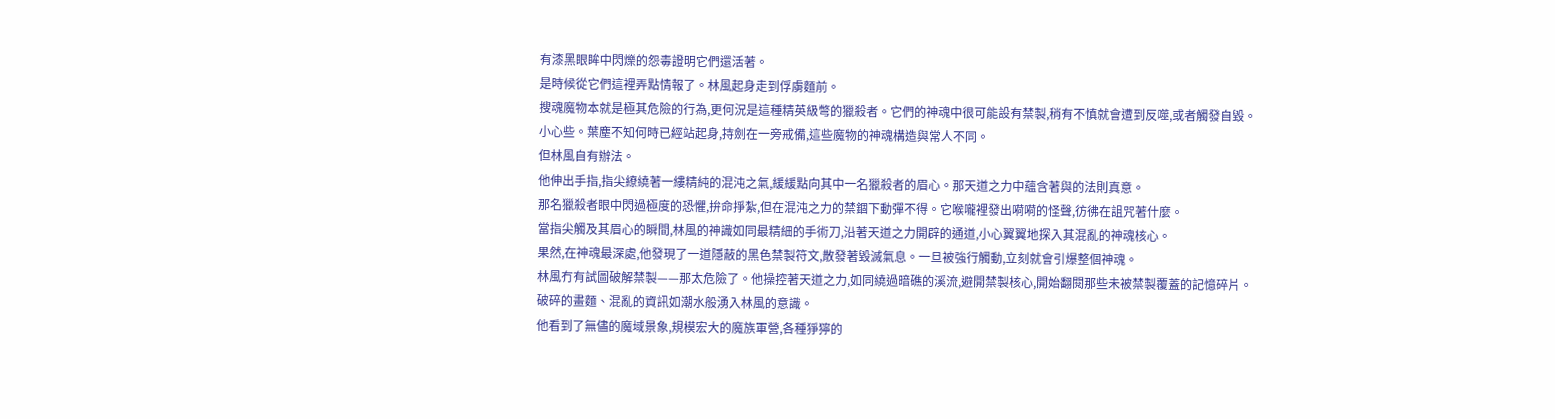有漆黑眼眸中閃爍的怨毒證明它們還活著。
是時候從它們這裡弄點情報了。林風起身走到俘虜麵前。
搜魂魔物本就是極其危險的行為,更何況是這種精英級彆的獵殺者。它們的神魂中很可能設有禁製,稍有不慎就會遭到反噬,或者觸發自毀。
小心些。葉塵不知何時已經站起身,持劍在一旁戒備,這些魔物的神魂構造與常人不同。
但林風自有辦法。
他伸出手指,指尖繚繞著一縷精純的混沌之氣,緩緩點向其中一名獵殺者的眉心。那天道之力中蘊含著與的法則真意。
那名獵殺者眼中閃過極度的恐懼,拚命掙紮,但在混沌之力的禁錮下動彈不得。它喉嚨裡發出嗬嗬的怪聲,彷彿在詛咒著什麼。
當指尖觸及其眉心的瞬間,林風的神識如同最精細的手術刀,沿著天道之力開辟的通道,小心翼翼地探入其混亂的神魂核心。
果然,在神魂最深處,他發現了一道隱蔽的黑色禁製符文,散發著毀滅氣息。一旦被強行觸動,立刻就會引爆整個神魂。
林風冇有試圖破解禁製——那太危險了。他操控著天道之力,如同繞過暗礁的溪流,避開禁製核心,開始翻閱那些未被禁製覆蓋的記憶碎片。
破碎的畫麵、混亂的資訊如潮水般湧入林風的意識。
他看到了無儘的魔域景象,規模宏大的魔族軍營,各種猙獰的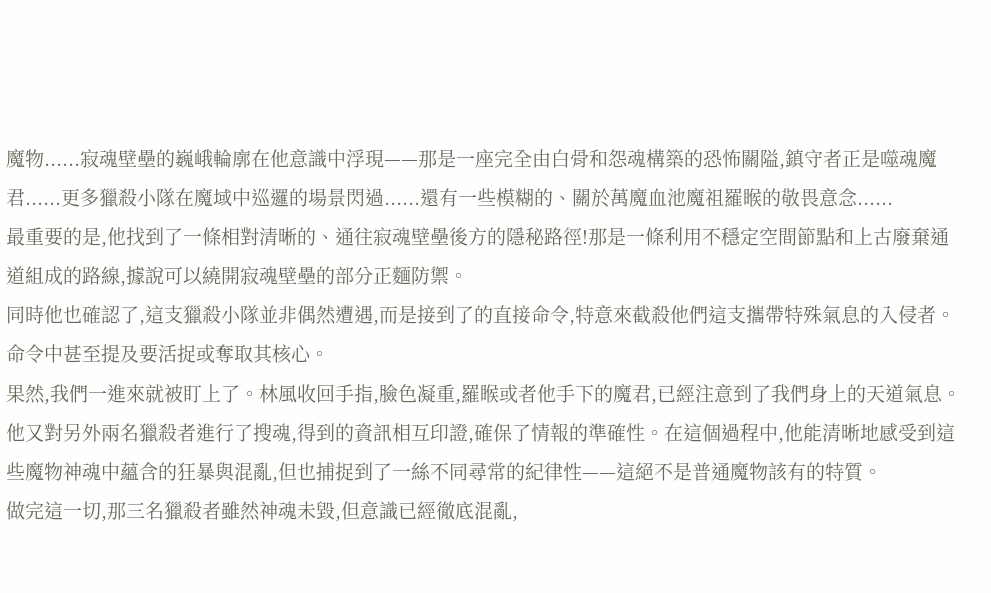魔物......寂魂壁壘的巍峨輪廓在他意識中浮現——那是一座完全由白骨和怨魂構築的恐怖關隘,鎮守者正是噬魂魔君......更多獵殺小隊在魔域中巡邏的場景閃過......還有一些模糊的、關於萬魔血池魔祖羅睺的敬畏意念......
最重要的是,他找到了一條相對清晰的、通往寂魂壁壘後方的隱秘路徑!那是一條利用不穩定空間節點和上古廢棄通道組成的路線,據說可以繞開寂魂壁壘的部分正麵防禦。
同時他也確認了,這支獵殺小隊並非偶然遭遇,而是接到了的直接命令,特意來截殺他們這支攜帶特殊氣息的入侵者。命令中甚至提及要活捉或奪取其核心。
果然,我們一進來就被盯上了。林風收回手指,臉色凝重,羅睺或者他手下的魔君,已經注意到了我們身上的天道氣息。
他又對另外兩名獵殺者進行了搜魂,得到的資訊相互印證,確保了情報的準確性。在這個過程中,他能清晰地感受到這些魔物神魂中蘊含的狂暴與混亂,但也捕捉到了一絲不同尋常的紀律性——這絕不是普通魔物該有的特質。
做完這一切,那三名獵殺者雖然神魂未毀,但意識已經徹底混亂,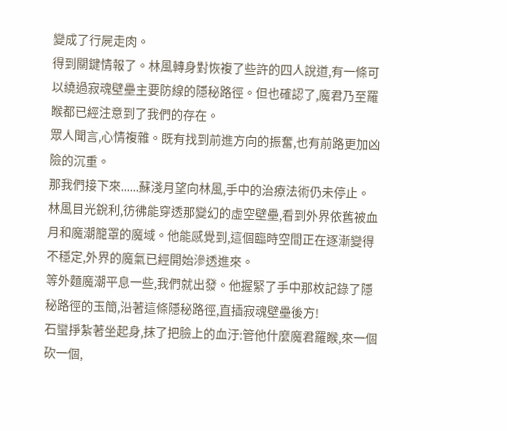變成了行屍走肉。
得到關鍵情報了。林風轉身對恢複了些許的四人說道,有一條可以繞過寂魂壁壘主要防線的隱秘路徑。但也確認了,魔君乃至羅睺都已經注意到了我們的存在。
眾人聞言,心情複雜。既有找到前進方向的振奮,也有前路更加凶險的沉重。
那我們接下來......蘇淺月望向林風,手中的治療法術仍未停止。
林風目光銳利,彷彿能穿透那變幻的虛空壁壘,看到外界依舊被血月和魔潮籠罩的魔域。他能感覺到,這個臨時空間正在逐漸變得不穩定,外界的魔氣已經開始滲透進來。
等外麵魔潮平息一些,我們就出發。他握緊了手中那枚記錄了隱秘路徑的玉簡,沿著這條隱秘路徑,直插寂魂壁壘後方!
石蠻掙紮著坐起身,抹了把臉上的血汙:管他什麼魔君羅睺,來一個砍一個,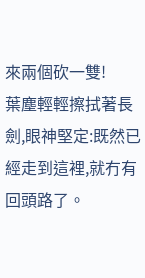來兩個砍一雙!
葉塵輕輕擦拭著長劍,眼神堅定:既然已經走到這裡,就冇有回頭路了。